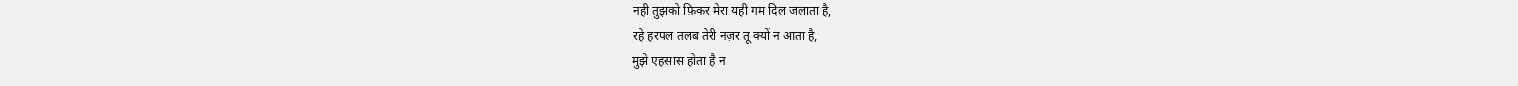नही तुझको फ़िकर मेरा यही गम दिल जलाता है,
रहे हरपल तलब तेरी नज़र तू क्यों न आता है,
मुझे एहसास होता है न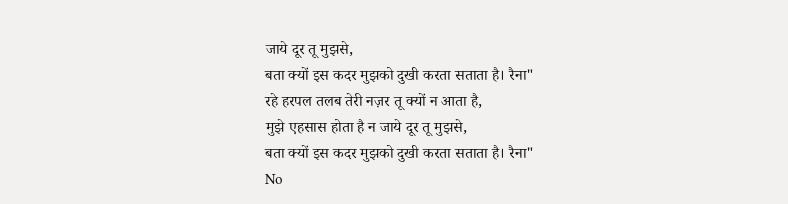जाये दूर तू मुझसे,
बता क्यों इस कदर मुझको दुखी करता सताता है। रैना"
रहे हरपल तलब तेरी नज़र तू क्यों न आता है,
मुझे एहसास होता है न जाये दूर तू मुझसे,
बता क्यों इस कदर मुझको दुखी करता सताता है। रैना"
No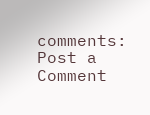comments:
Post a Comment